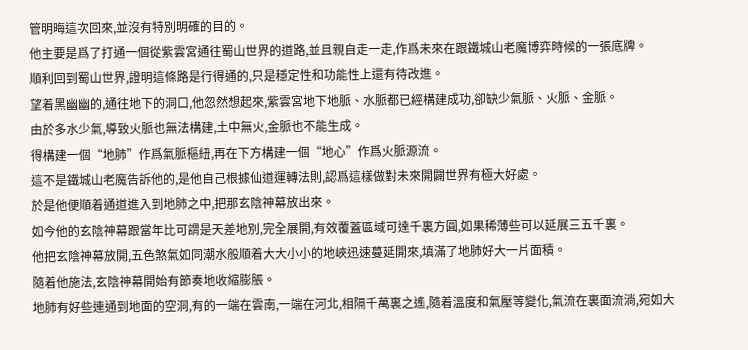管明晦這次回來,並沒有特別明確的目的。
他主要是爲了打通一個從紫雲宮通往蜀山世界的道路,並且親自走一走,作爲未來在跟鐵城山老魔博弈時候的一張底牌。
順利回到蜀山世界,證明這條路是行得通的,只是穩定性和功能性上還有待改進。
望着黑幽幽的,通往地下的洞口,他忽然想起來,紫雲宮地下地脈、水脈都已經構建成功,卻缺少氣脈、火脈、金脈。
由於多水少氣,導致火脈也無法構建,土中無火,金脈也不能生成。
得構建一個“地肺”作爲氣脈樞紐,再在下方構建一個“地心”作爲火脈源流。
這不是鐵城山老魔告訴他的,是他自己根據仙道運轉法則,認爲這樣做對未來開闢世界有極大好處。
於是他便順着通道進入到地肺之中,把那玄陰神幕放出來。
如今他的玄陰神幕跟當年比可謂是天差地別,完全展開,有效覆蓋區域可達千裏方圓,如果稀薄些可以延展三五千裏。
他把玄陰神幕放開,五色煞氣如同潮水般順着大大小小的地峽迅速蔓延開來,填滿了地肺好大一片面積。
隨着他施法,玄陰神幕開始有節奏地收縮膨脹。
地肺有好些連通到地面的空洞,有的一端在雲南,一端在河北,相隔千萬裏之遙,隨着溫度和氣壓等變化,氣流在裏面流淌,宛如大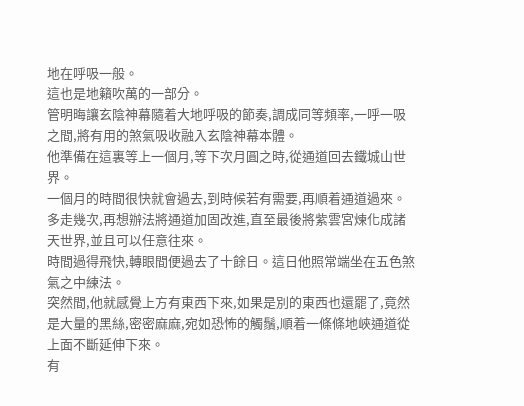地在呼吸一般。
這也是地籟吹萬的一部分。
管明晦讓玄陰神幕隨着大地呼吸的節奏,調成同等頻率,一呼一吸之間,將有用的煞氣吸收融入玄陰神幕本體。
他準備在這裏等上一個月,等下次月圓之時,從通道回去鐵城山世界。
一個月的時間很快就會過去,到時候若有需要,再順着通道過來。
多走幾次,再想辦法將通道加固改進,直至最後將紫雲宮煉化成諸天世界,並且可以任意往來。
時間過得飛快,轉眼間便過去了十餘日。這日他照常端坐在五色煞氣之中練法。
突然間,他就感覺上方有東西下來,如果是別的東西也還罷了,竟然是大量的黑絲,密密麻麻,宛如恐怖的觸鬚,順着一條條地峽通道從上面不斷延伸下來。
有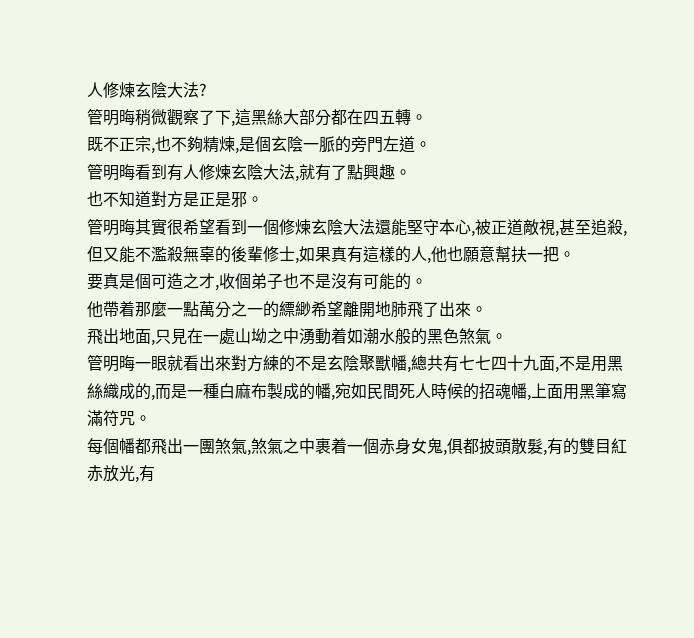人修煉玄陰大法?
管明晦稍微觀察了下,這黑絲大部分都在四五轉。
既不正宗,也不夠精煉,是個玄陰一脈的旁門左道。
管明晦看到有人修煉玄陰大法,就有了點興趣。
也不知道對方是正是邪。
管明晦其實很希望看到一個修煉玄陰大法還能堅守本心,被正道敵視,甚至追殺,但又能不濫殺無辜的後輩修士,如果真有這樣的人,他也願意幫扶一把。
要真是個可造之才,收個弟子也不是沒有可能的。
他帶着那麼一點萬分之一的縹緲希望離開地肺飛了出來。
飛出地面,只見在一處山坳之中湧動着如潮水般的黑色煞氣。
管明晦一眼就看出來對方練的不是玄陰聚獸幡,總共有七七四十九面,不是用黑絲織成的,而是一種白麻布製成的幡,宛如民間死人時候的招魂幡,上面用黑筆寫滿符咒。
每個幡都飛出一團煞氣,煞氣之中裹着一個赤身女鬼,俱都披頭散髮,有的雙目紅赤放光,有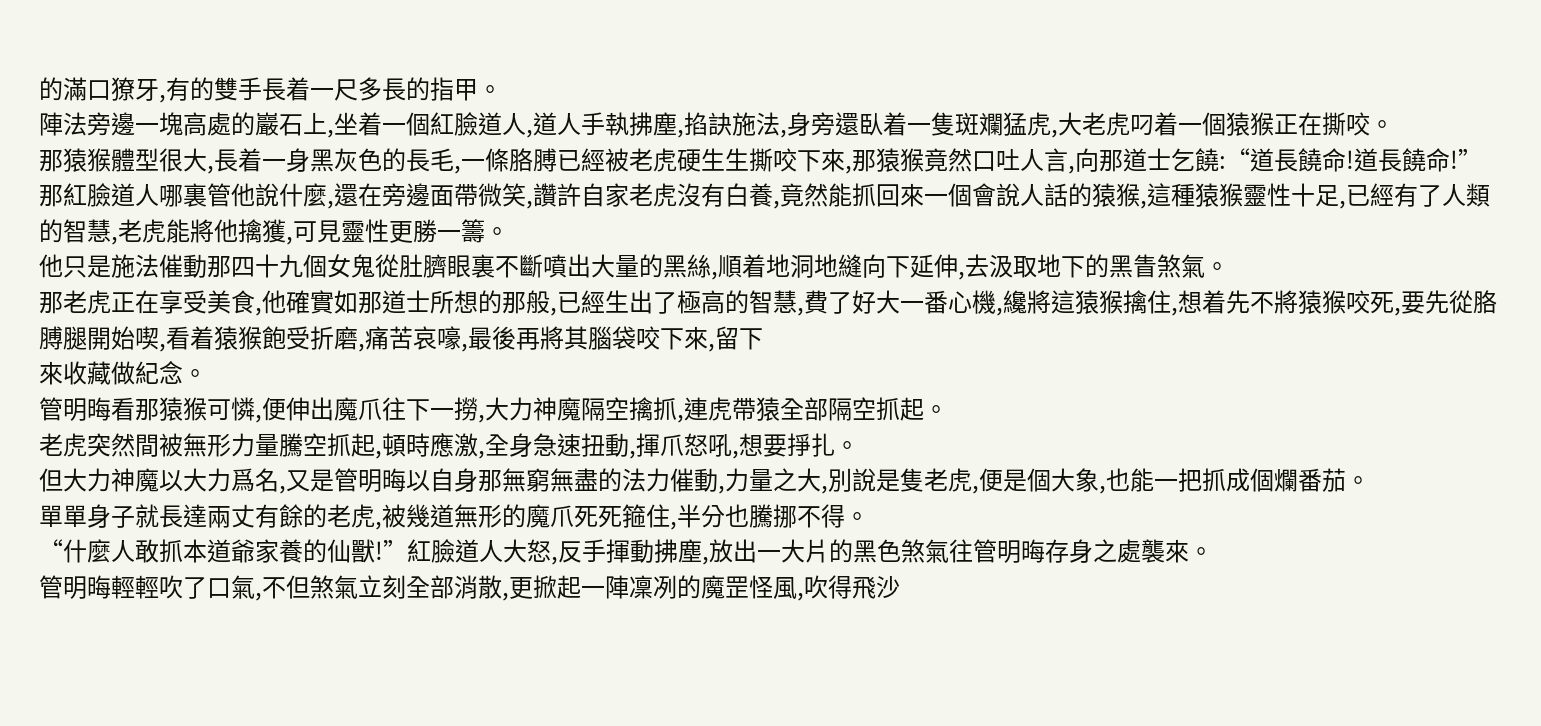的滿口獠牙,有的雙手長着一尺多長的指甲。
陣法旁邊一塊高處的巖石上,坐着一個紅臉道人,道人手執拂塵,掐訣施法,身旁還臥着一隻斑斕猛虎,大老虎叼着一個猿猴正在撕咬。
那猿猴體型很大,長着一身黑灰色的長毛,一條胳膊已經被老虎硬生生撕咬下來,那猿猴竟然口吐人言,向那道士乞饒:“道長饒命!道長饒命!”
那紅臉道人哪裏管他說什麼,還在旁邊面帶微笑,讚許自家老虎沒有白養,竟然能抓回來一個會說人話的猿猴,這種猿猴靈性十足,已經有了人類的智慧,老虎能將他擒獲,可見靈性更勝一籌。
他只是施法催動那四十九個女鬼從肚臍眼裏不斷噴出大量的黑絲,順着地洞地縫向下延伸,去汲取地下的黑眚煞氣。
那老虎正在享受美食,他確實如那道士所想的那般,已經生出了極高的智慧,費了好大一番心機,纔將這猿猴擒住,想着先不將猿猴咬死,要先從胳膊腿開始喫,看着猿猴飽受折磨,痛苦哀嚎,最後再將其腦袋咬下來,留下
來收藏做紀念。
管明晦看那猿猴可憐,便伸出魔爪往下一撈,大力神魔隔空擒抓,連虎帶猿全部隔空抓起。
老虎突然間被無形力量騰空抓起,頓時應激,全身急速扭動,揮爪怒吼,想要掙扎。
但大力神魔以大力爲名,又是管明晦以自身那無窮無盡的法力催動,力量之大,別說是隻老虎,便是個大象,也能一把抓成個爛番茄。
單單身子就長達兩丈有餘的老虎,被幾道無形的魔爪死死箍住,半分也騰挪不得。
“什麼人敢抓本道爺家養的仙獸!”紅臉道人大怒,反手揮動拂塵,放出一大片的黑色煞氣往管明晦存身之處襲來。
管明晦輕輕吹了口氣,不但煞氣立刻全部消散,更掀起一陣凜冽的魔罡怪風,吹得飛沙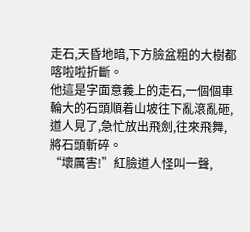走石,天昏地暗,下方臉盆粗的大樹都喀啦啦折斷。
他這是字面意義上的走石,一個個車輪大的石頭順着山坡往下亂滾亂砸,道人見了,急忙放出飛劍,往來飛舞,將石頭斬碎。
“壞厲害!”紅臉道人怪叫一聲,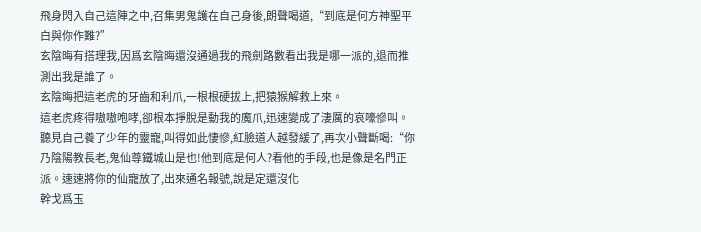飛身閃入自己這陣之中,召集男鬼護在自己身後,朗聲喝道,“到底是何方神聖平白與你作難?”
玄陰晦有搭理我,因爲玄陰晦還沒通過我的飛劍路數看出我是哪一派的,退而推測出我是誰了。
玄陰晦把這老虎的牙齒和利爪,一根根硬拔上,把猿猴解救上來。
這老虎疼得嗷嗷咆哮,卻根本掙脫是動我的魔爪,迅速變成了淒厲的哀嚎慘叫。
聽見自己養了少年的靈寵,叫得如此悽慘,紅臉道人越發緩了,再次小聲斷喝:“你乃陰陽教長老,鬼仙尊鐵城山是也!他到底是何人?看他的手段,也是像是名門正派。速速將你的仙寵放了,出來通名報號,說是定還沒化
幹戈爲玉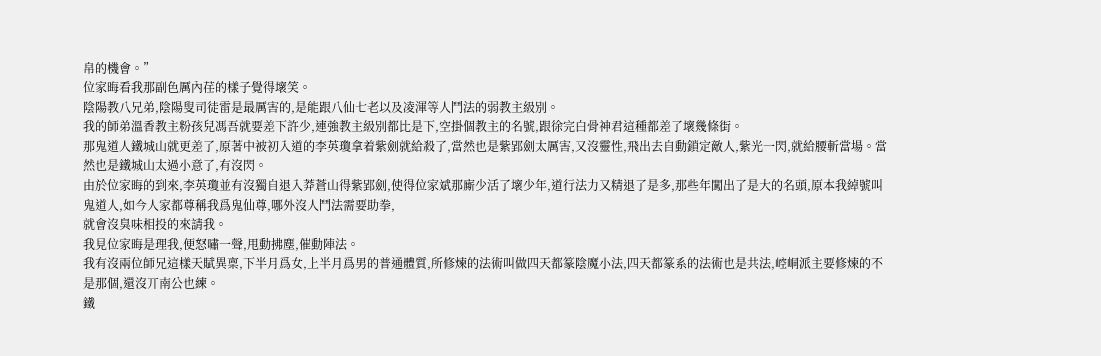帛的機會。”
位家晦看我那副色厲內荏的樣子覺得壞笑。
陰陽教八兄弟,陰陽叟司徒雷是最厲害的,是能跟八仙七老以及凌渾等人鬥法的弱教主級別。
我的師弟溫香教主粉孩兒馮吾就要差下許少,連強教主級別都比是下,空掛個教主的名號,跟徐完白骨神君這種都差了壞幾條街。
那鬼道人鐵城山就更差了,原著中被初入道的李英瓊拿着紫劍就給殺了,當然也是紫郢劍太厲害,又沒靈性,飛出去自動鎖定敵人,紫光一閃,就給腰斬當場。當然也是鐵城山太過小意了,有沒閃。
由於位家晦的到來,李英瓊並有沒獨自退入莽蒼山得紫郢劍,使得位家斌那廝少活了壞少年,道行法力又精退了是多,那些年闖出了是大的名頭,原本我綽號叫鬼道人,如今人家都尊稱我爲鬼仙尊,哪外沒人鬥法需要助拳,
就會沒臭味相投的來請我。
我見位家晦是理我,便怒嘯一聲,甩動拂塵,催動陣法。
我有沒兩位師兄這樣天賦異稟,下半月爲女,上半月爲男的普通體質,所修煉的法術叫做四天都篆陰魔小法,四天都篆系的法術也是共法,崆峒派主要修煉的不是那個,還沒丌南公也練。
鐵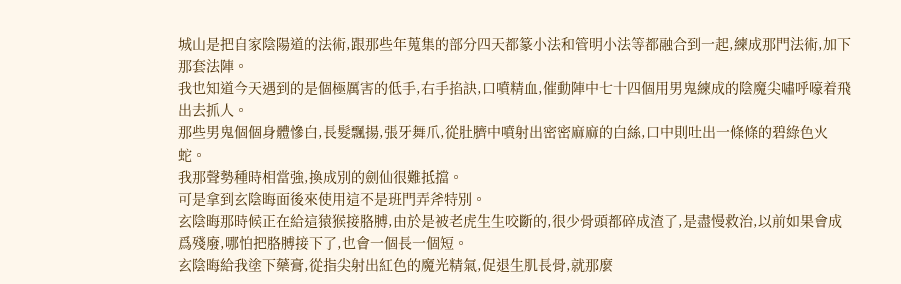城山是把自家陰陽道的法術,跟那些年蒐集的部分四天都篆小法和管明小法等都融合到一起,練成那門法術,加下那套法陣。
我也知道今天遇到的是個極厲害的低手,右手掐訣,口噴精血,催動陣中七十四個用男鬼練成的陰魔尖嘯呼嚎着飛出去抓人。
那些男鬼個個身體慘白,長髮飄揚,張牙舞爪,從肚臍中噴射出密密麻麻的白絲,口中則吐出一條條的碧綠色火蛇。
我那聲勢種時相當強,換成別的劍仙很難抵擋。
可是拿到玄陰晦面後來使用這不是班門弄斧特別。
玄陰晦那時候正在給這猿猴接胳膊,由於是被老虎生生咬斷的,很少骨頭都碎成渣了,是盡慢救治,以前如果會成爲殘廢,哪怕把胳膊接下了,也會一個長一個短。
玄陰晦給我塗下藥膏,從指尖射出紅色的魔光精氣,促退生肌長骨,就那麼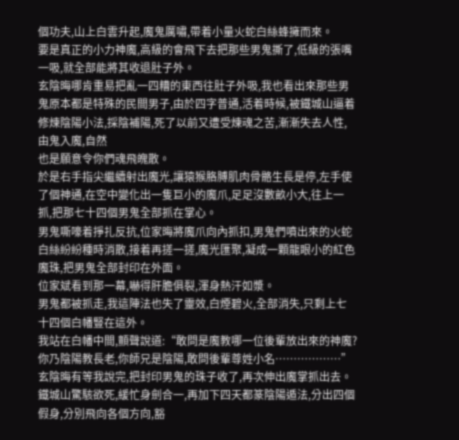個功夫,山上白雲升起,魔鬼厲嘯,帶着小量火蛇白絲蜂擁而來。
要是真正的小力神魔,高級的會飛下去把那些男鬼撕了,低級的張嘴一吸,就全部能將其收退肚子外。
玄陰晦哪肯重易把亂一四糟的東西往肚子外吸,我也看出來那些男鬼原本都是特殊的民間男子,由於四字普通,活着時候,被鐵城山逼着修煉陰陽小法,採陰補陽,死了以前又遭受煉魂之苦,漸漸失去人性,由鬼入魔,自然
也是願意令你們魂飛魄散。
於是右手指尖繼續射出魔光,讓猿猴胳膊肌肉骨骼生長是停,左手使了個神通,在空中變化出一隻巨小的魔爪,足足沒數畝小大,往上一抓,把那七十四個男鬼全部抓在掌心。
男鬼嘶嚎着掙扎反抗,位家晦將魔爪向內抓扣,男鬼們噴出來的火蛇白絲紛紛種時消散,接着再搓一搓,魔光匯聚,凝成一顆龍眼小的紅色魔珠,把男鬼全部封印在外面。
位家斌看到那一幕,嚇得肝膽俱裂,渾身熱汗如漿。
男鬼都被抓走,我這陣法也失了靈效,白煙碧火,全部消失,只剩上七十四個白幡豎在這外。
我站在白幡中間,顫聲說道:“敢問是魔教哪一位後輩放出來的神魔?你乃陰陽教長老,你師兄是陰陽,敢問後輩尊姓小名………………”
玄陰晦有等我說完,把封印男鬼的珠子收了,再次伸出魔掌抓出去。
鐵城山驚駭欲死,緩忙身劍合一,再加下四天都篆陰陽遁法,分出四個假身,分別飛向各個方向,豁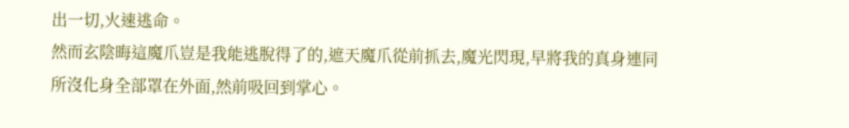出一切,火速逃命。
然而玄陰晦這魔爪豈是我能逃脫得了的,遮天魔爪從前抓去,魔光閃現,早將我的真身連同所沒化身全部罩在外面,然前吸回到掌心。